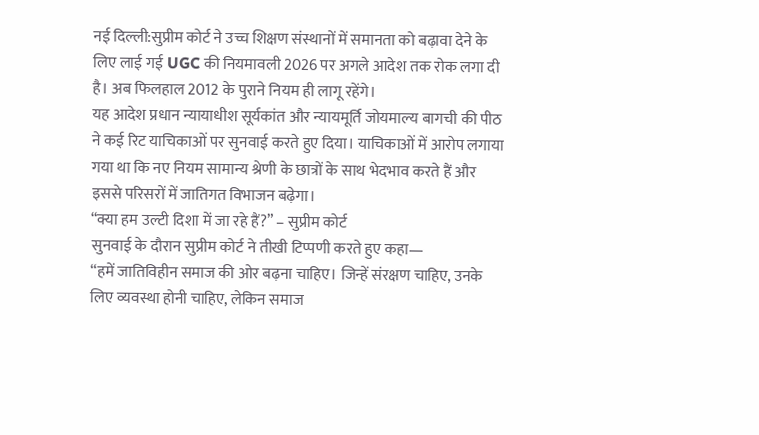नई दिल्ली:सुप्रीम कोर्ट ने उच्च शिक्षण संस्थानों में समानता को बढ़ावा देने के लिए लाई गई UGC की नियमावली 2026 पर अगले आदेश तक रोक लगा दी है। अब फिलहाल 2012 के पुराने नियम ही लागू रहेंगे।
यह आदेश प्रधान न्यायाधीश सूर्यकांत और न्यायमूर्ति जोयमाल्य बागची की पीठ ने कई रिट याचिकाओं पर सुनवाई करते हुए दिया। याचिकाओं में आरोप लगाया गया था कि नए नियम सामान्य श्रेणी के छात्रों के साथ भेदभाव करते हैं और इससे परिसरों में जातिगत विभाजन बढ़ेगा।
“क्या हम उल्टी दिशा में जा रहे हैं?” – सुप्रीम कोर्ट
सुनवाई के दौरान सुप्रीम कोर्ट ने तीखी टिप्पणी करते हुए कहा—
“हमें जातिविहीन समाज की ओर बढ़ना चाहिए। जिन्हें संरक्षण चाहिए, उनके लिए व्यवस्था होनी चाहिए, लेकिन समाज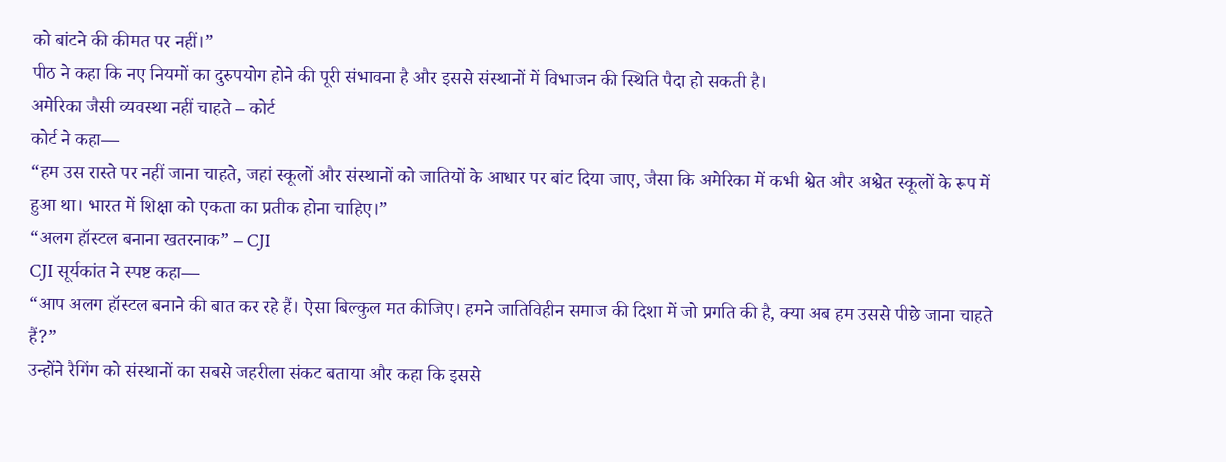को बांटने की कीमत पर नहीं।”
पीठ ने कहा कि नए नियमों का दुरुपयोग होने की पूरी संभावना है और इससे संस्थानों में विभाजन की स्थिति पैदा हो सकती है।
अमेरिका जैसी व्यवस्था नहीं चाहते – कोर्ट
कोर्ट ने कहा—
“हम उस रास्ते पर नहीं जाना चाहते, जहां स्कूलों और संस्थानों को जातियों के आधार पर बांट दिया जाए, जैसा कि अमेरिका में कभी श्वेत और अश्वेत स्कूलों के रूप में हुआ था। भारत में शिक्षा को एकता का प्रतीक होना चाहिए।”
“अलग हॉस्टल बनाना खतरनाक” – CJI
CJI सूर्यकांत ने स्पष्ट कहा—
“आप अलग हॉस्टल बनाने की बात कर रहे हैं। ऐसा बिल्कुल मत कीजिए। हमने जातिविहीन समाज की दिशा में जो प्रगति की है, क्या अब हम उससे पीछे जाना चाहते हैं?”
उन्होंने रैगिंग को संस्थानों का सबसे जहरीला संकट बताया और कहा कि इससे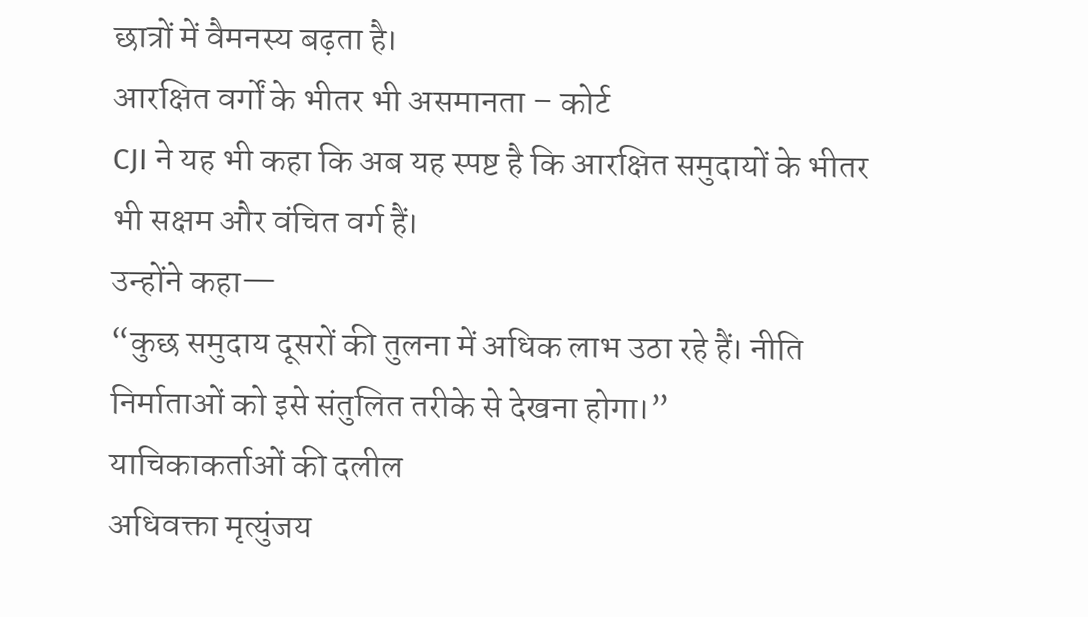छात्रों में वैमनस्य बढ़ता है।
आरक्षित वर्गों के भीतर भी असमानता – कोर्ट
CJI ने यह भी कहा कि अब यह स्पष्ट है कि आरक्षित समुदायों के भीतर भी सक्षम और वंचित वर्ग हैं।
उन्होंने कहा—
“कुछ समुदाय दूसरों की तुलना में अधिक लाभ उठा रहे हैं। नीति निर्माताओं को इसे संतुलित तरीके से देखना होगा।”
याचिकाकर्ताओं की दलील
अधिवक्ता मृत्युंजय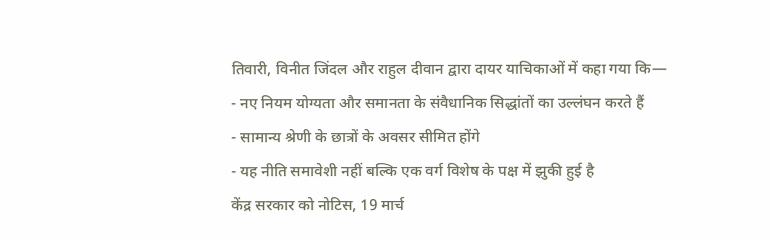तिवारी, विनीत जिंदल और राहुल दीवान द्वारा दायर याचिकाओं में कहा गया कि—
- नए नियम योग्यता और समानता के संवैधानिक सिद्धांतों का उल्लंघन करते हैं
- सामान्य श्रेणी के छात्रों के अवसर सीमित होंगे
- यह नीति समावेशी नहीं बल्कि एक वर्ग विशेष के पक्ष में झुकी हुई है
केंद्र सरकार को नोटिस, 19 मार्च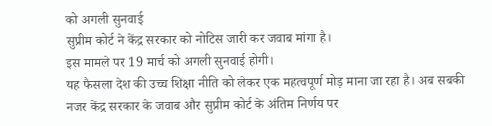को अगली सुनवाई
सुप्रीम कोर्ट ने केंद्र सरकार को नोटिस जारी कर जवाब मांगा है।
इस मामले पर 19 मार्च को अगली सुनवाई होगी।
यह फैसला देश की उच्च शिक्षा नीति को लेकर एक महत्वपूर्ण मोड़ माना जा रहा है। अब सबकी नजर केंद्र सरकार के जवाब और सुप्रीम कोर्ट के अंतिम निर्णय पर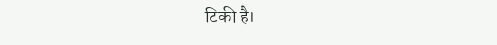टिकी है।